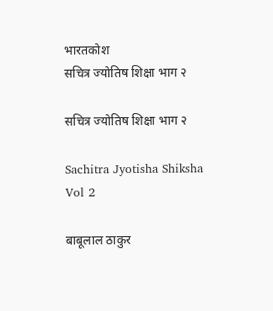भारतकोश
सचित्र ज्योतिष शिक्षा भाग २

सचित्र ज्योतिष शिक्षा भाग २

Sachitra Jyotisha Shiksha Vol 2

बाबूलाल ठाकुर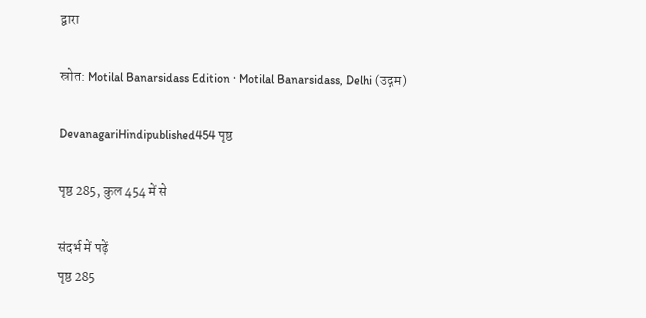द्वारा

स्रोत: Motilal Banarsidass Edition · Motilal Banarsidass, Delhi (उद्गम)

DevanagariHindipublished454 पृष्ठ

पृष्ठ 285, कुल 454 में से

संदर्भ में पढ़ें
पृष्ठ 285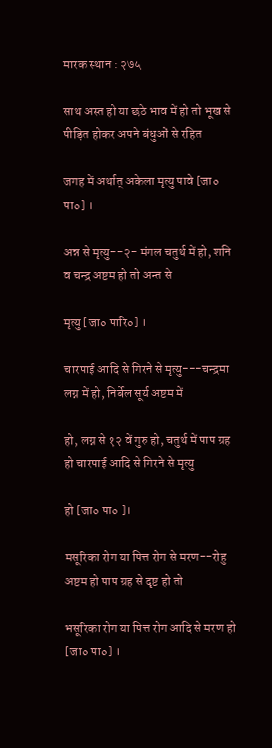मारक स्थान : २७५

साथ अस्त हो या छठे भाव में हो तो भूख से पीड़ित होकर अपने बंधुओं से रहित

जगह में अर्थात्‌ अकेला मृत्यु पावे [जा० पा०] ।

अन्न से मृत्यु--२- मंगल चतुर्थ में हो, शनि व चन्द्र अष्टम हो तो अन्त से

मृत्यु [जा० पारि०] ।

चारपाई आदि से गिरने से मृत्यु---चन्द्रमा लग्न में हो, निर्बेल सूर्य अष्टम में

हो, लग्न से १२ वें गुरु हो, चतुर्थ में पाप ग्रह हो चारपाई आदि से गिरने से मृत्यु

हो [जा० पा० ]।

मसूरिका रोग या पित्त रोग से मरण--रोहु अष्टम हो पाप ग्रह से दृष्ट हो तो

भसूरिका रोग या पित्त रोग आदि से मरण हो [जा० पा०] ।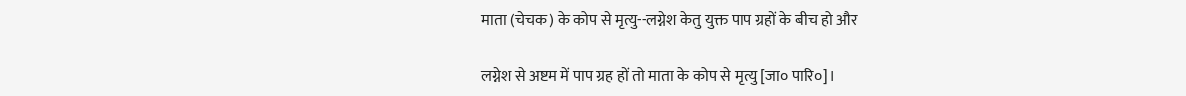माता (चेचक) के कोप से मृत्यु--लग्नेश केतु युक्त पाप ग्रहों के बीच हो और

लग्नेश से अष्टम में पाप ग्रह हों तो माता के कोप से मृत्यु [जा० पारि०]।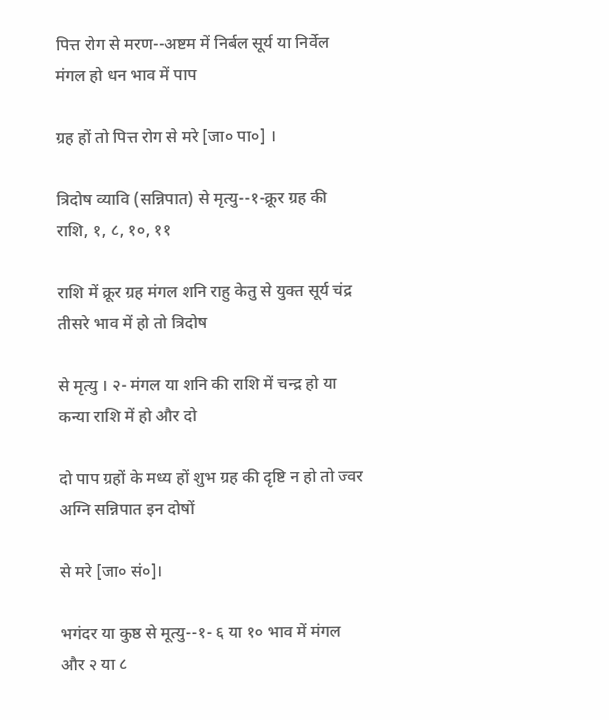पित्त रोग से मरण--अष्टम में निर्बल सूर्य या निर्वेल मंगल हो धन भाव में पाप

ग्रह हों तो पित्त रोग से मरे [जा० पा०] ।

त्रिदोष व्यावि (सन्निपात) से मृत्यु--१-क्रूर ग्रह की राशि, १, ८, १०, ११

राशि में क्रूर ग्रह मंगल शनि राहु केतु से युक्त सूर्य चंद्र तीसरे भाव में हो तो त्रिदोष

से मृत्यु । २- मंगल या शनि की राशि में चन्द्र हो या कन्या राशि में हो और दो

दो पाप ग्रहों के मध्य हों शुभ ग्रह की दृष्टि न हो तो ज्वर अग्नि सन्निपात इन दोषों

से मरे [जा० सं०]।

भगंदर या कुष्ठ से मूत्यु--१- ६ या १० भाव में मंगल और २ या ८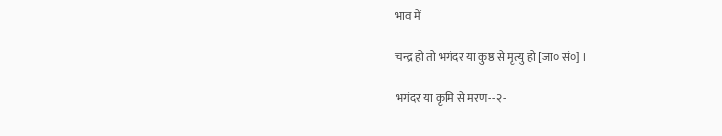भाव में

चन्द्र हो तो भगंदर या कुष्ठ से मृत्यु हो [जा० सं०] ।

भगंदर या कृमि से मरण--२-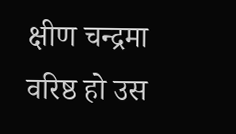क्षीण चन्द्रमा वरिष्ठ हो उस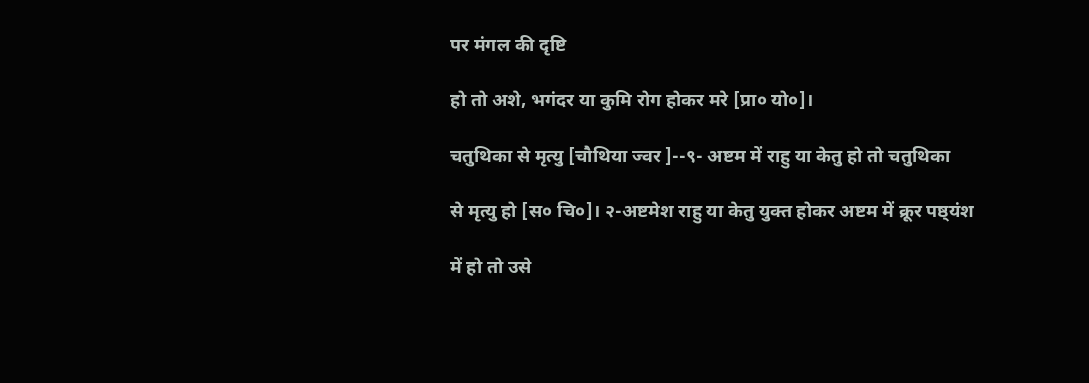पर मंगल की दृष्टि

हो तो अशे, भगंदर या कुमि रोग होकर मरे [प्रा० यो०]।

चतुथिका से मृत्यु [चौथिया ज्वर ]--९- अष्टम में राहु या केतु हो तो चतुथिका

से मृत्यु हो [स० चि०]। २-अष्टमेश राहु या केतु युक्त होकर अष्टम में क्रूर पष्ठ्यंश

में हो तो उसे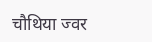चौथिया ज्वर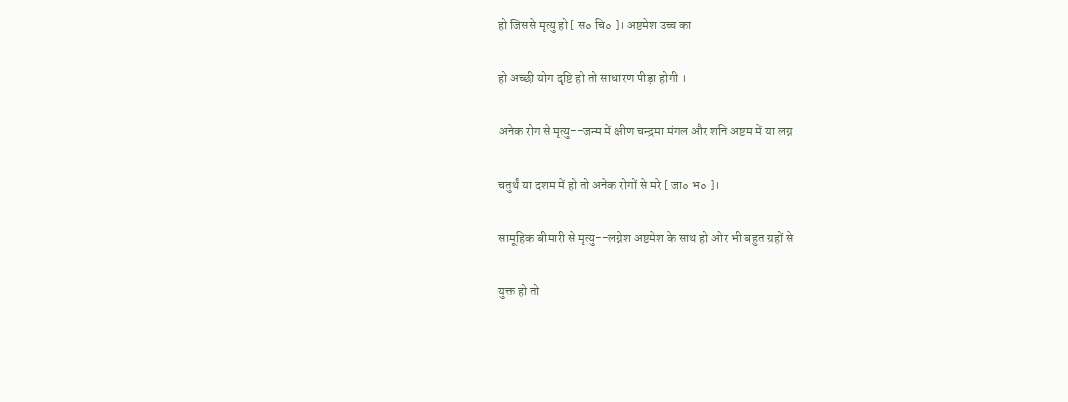हो जिससे मृत्यु हो [ स० चि० ]। अष्टमेश उच्च का

हो अच्छी योग दृष्टि हो तो साधारण पीड़ा होगी ।

अनेक रोग से मृत्यु--जन्म में क्षीण चन्द्रमा मंगल और शनि अष्टम में या लग्न

चतुर्थं या दशम में हो तो अनेक रोगों से मरे [ जा० भ० ]।

सामूहिक बीमारी से मृत्यु--लग्नेश अष्टमेश के साथ हो ओर भी बहुत ग्रहों से

युक्त हो तो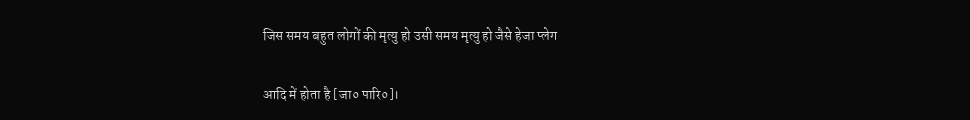जिस समय बहुत लोगों की मृत्यु हो उसी समय मृत्यु हो जैसे हेजा प्लेग

आदि में होता है [जा० पारि०]।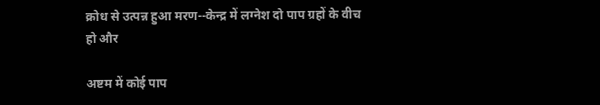क्रोध से उत्पन्न हुआ मरण--केन्द्र में लग्नेश दो पाप ग्रहों के वीच हो और

अष्टम में कोई पाप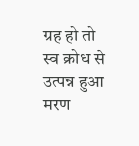ग्रह हो तो स्व क्रोध से उत्पन्न हुआ मरण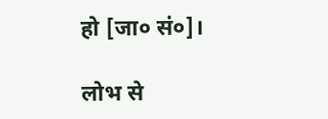हो [जा० सं०]।

लोभ से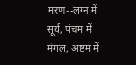मरण--लग्न में सूर्य, पंचम में मंगल, अष्टम में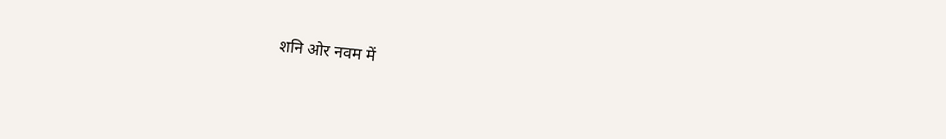शनि ओर नवम में